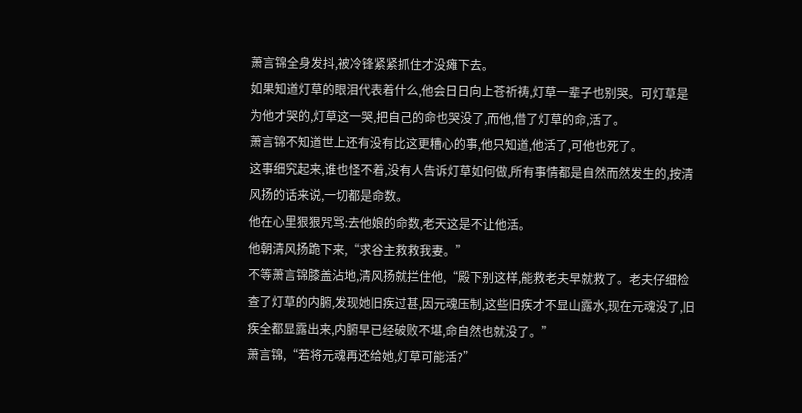萧言锦全身发抖,被冷锋紧紧抓住才没瘫下去。
如果知道灯草的眼泪代表着什么,他会日日向上苍祈祷,灯草一辈子也别哭。可灯草是为他才哭的,灯草这一哭,把自己的命也哭没了,而他,借了灯草的命,活了。
萧言锦不知道世上还有没有比这更糟心的事,他只知道,他活了,可他也死了。
这事细究起来,谁也怪不着,没有人告诉灯草如何做,所有事情都是自然而然发生的,按清风扬的话来说,一切都是命数。
他在心里狠狠咒骂:去他娘的命数,老天这是不让他活。
他朝清风扬跪下来,“求谷主救救我妻。”
不等萧言锦膝盖沾地,清风扬就拦住他,“殿下别这样,能救老夫早就救了。老夫仔细检查了灯草的内腑,发现她旧疾过甚,因元魂压制,这些旧疾才不显山露水,现在元魂没了,旧疾全都显露出来,内腑早已经破败不堪,命自然也就没了。”
萧言锦,“若将元魂再还给她,灯草可能活?”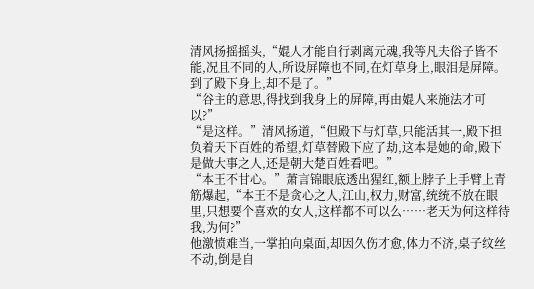清风扬摇摇头,“婫人才能自行剥离元魂,我等凡夫俗子皆不能,况且不同的人,所设屏障也不同,在灯草身上,眼泪是屏障。到了殿下身上,却不是了。”
“谷主的意思,得找到我身上的屏障,再由婫人来施法才可以?”
“是这样。”清风扬道,“但殿下与灯草,只能活其一,殿下担负着天下百姓的希望,灯草替殿下应了劫,这本是她的命,殿下是做大事之人,还是朝大楚百姓看吧。”
“本王不甘心。”萧言锦眼底透出猩红,额上脖子上手臂上青筋爆起,“本王不是贪心之人,江山,权力,财富,统统不放在眼里,只想要个喜欢的女人,这样都不可以么……老天为何这样待我,为何?”
他激愤难当,一掌拍向桌面,却因久伤才愈,体力不济,桌子纹丝不动,倒是自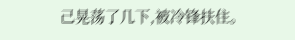己晃荡了几下,被冷锋扶住。